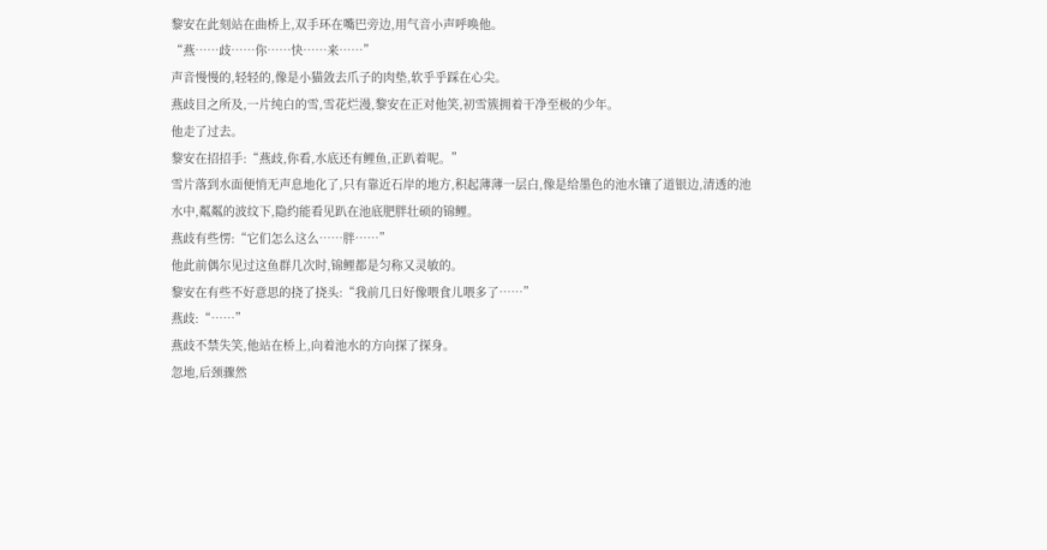黎安在此刻站在曲桥上,双手环在嘴巴旁边,用气音小声呼唤他。
“燕……歧……你……快……来……”
声音慢慢的,轻轻的,像是小猫敛去爪子的肉垫,软乎乎踩在心尖。
燕歧目之所及,一片纯白的雪,雪花烂漫,黎安在正对他笑,初雪簇拥着干净至极的少年。
他走了过去。
黎安在招招手:“燕歧,你看,水底还有鲤鱼,正趴着呢。”
雪片落到水面便悄无声息地化了,只有靠近石岸的地方,积起薄薄一层白,像是给墨色的池水镶了道银边,清透的池水中,粼粼的波纹下,隐约能看见趴在池底肥胖壮硕的锦鲤。
燕歧有些愣:“它们怎么这么……胖……”
他此前偶尔见过这鱼群几次时,锦鲤都是匀称又灵敏的。
黎安在有些不好意思的挠了挠头:“我前几日好像喂食儿喂多了……”
燕歧:“……”
燕歧不禁失笑,他站在桥上,向着池水的方向探了探身。
忽地,后颈骤然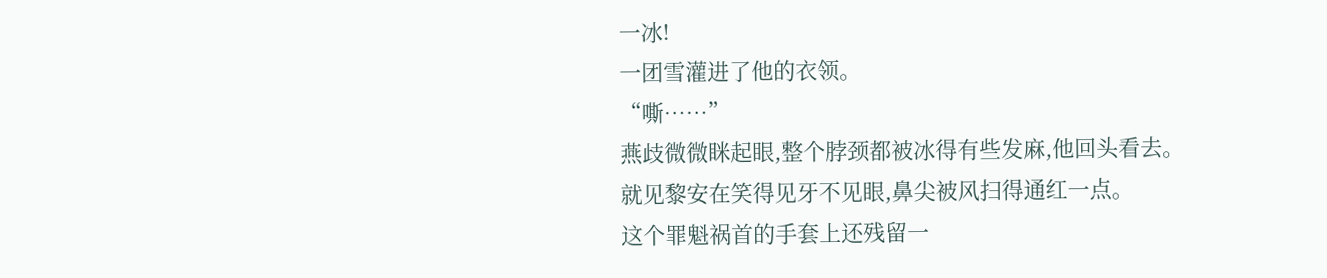一冰!
一团雪灌进了他的衣领。
“嘶……”
燕歧微微眯起眼,整个脖颈都被冰得有些发麻,他回头看去。
就见黎安在笑得见牙不见眼,鼻尖被风扫得通红一点。
这个罪魁祸首的手套上还残留一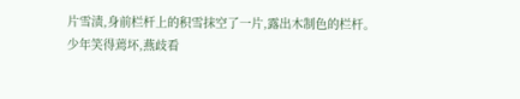片雪渍,身前栏杆上的积雪抹空了一片,露出木制色的栏杆。
少年笑得蔫坏,燕歧看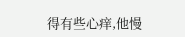得有些心痒,他慢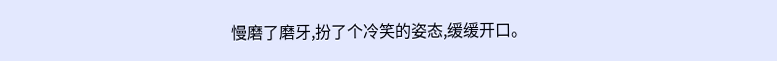慢磨了磨牙,扮了个冷笑的姿态,缓缓开口。